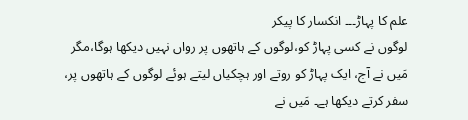علم کا پہاڑ۔۔۔ انکسار کا پیکر
لوگوں نے کسی پہاڑ کو،لوگوں کے ہاتھوں پر رواں نہیں دیکھا ہوگا،مگر مَیں نے آج، ایک پہاڑ کو روتے اور ہچکیاں لیتے ہوئے لوگوں کے ہاتھوں پر، سفر کرتے دیکھا ہے۔ مَیں نے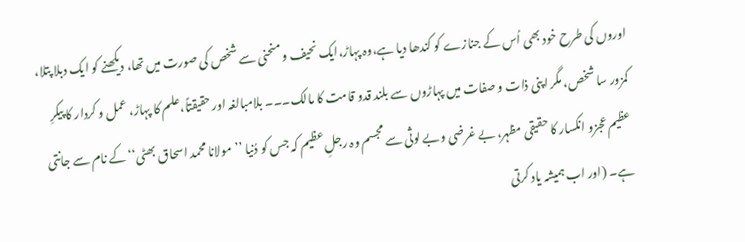اوروں کی طرح خود بھی اُس کے جنازے کو کندھا دیا ہے،وہ پہاڑ،ایک نحیف و منحنی سے شخص کی صورت میں تھا، دیکھنے کو ایک دبلا پتلا، کمزور سا شخص، مگر اپنی ذات و صفات میں پہاڑوں سے بلند قدو قامت کا مالک۔۔۔ بلامبالغہ اور حقیقتاً،علم کا پہاڑ، عمل و کردار کا پیکرِ عظیم عجزو انکسار کا حقیقی مظہر، بے غرضی وبے لوثی سے مجسم وہ رجلِ عظیم کہ جس کو دُنیا ’’مولانا محمد اسحاق بھٹی‘‘کے نام سے جانتی ہے۔ (اور اب ہمیشہ یاد کرتی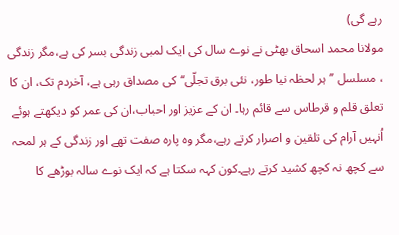رہے گی)
مولانا محمد اسحاق بھٹی نے نوے سال کی ایک لمبی زندگی بسر کی ہے،مگر زندگی ، مسلسل ’’ہر لحظہ نیا طور، نئی برق تجلّی‘‘کی مصداق رہی ہے، آخردم تک، ان کا تعلق قلم و قرطاس سے قائم رہا۔ ان کے عزیز اور احباب،ان کی عمر کو دیکھتے ہوئے اُنہیں آرام کی تلقین و اصرار کرتے رہے،مگر وہ پارہ صفت تھے اور زندگی کے ہر لمحہ سے کچھ نہ کچھ کشید کرتے رہے۔کون کہہ سکتا ہے کہ ایک نوے سالہ بوڑھے کا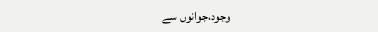وجود،جوانوں سے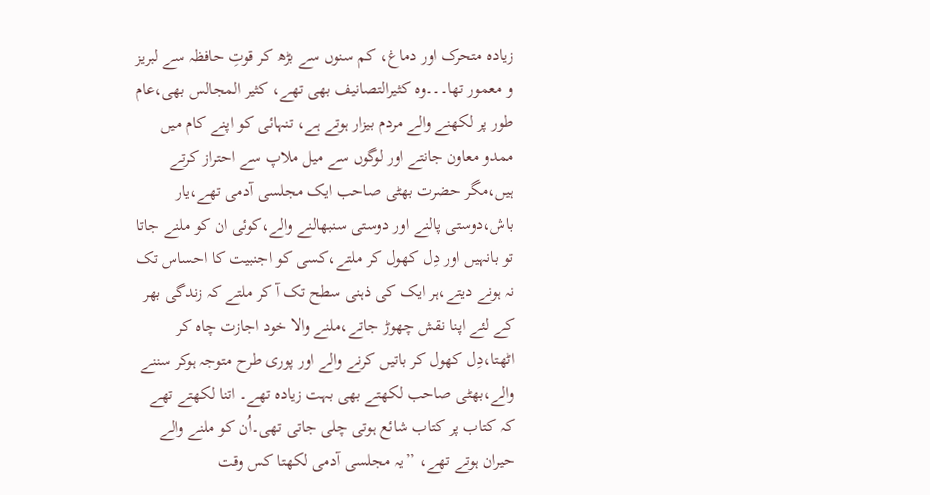زیادہ متحرک اور دماغ، کم سنوں سے بڑھ کر قوتِ حافظہ سے لبریز و معمور تھا۔۔۔وہ کثیرالتصانیف بھی تھے، کثیر المجالس بھی،عام طور پر لکھنے والے مردم بیزار ہوتے ہے، تنہائی کو اپنے کام میں ممدو معاون جانتے اور لوگوں سے میل ملاپ سے احتراز کرتے ہیں،مگر حضرت بھٹی صاحب ایک مجلسی آدمی تھے،یار باش،دوستی پالنے اور دوستی سنبھالنے والے،کوئی ان کو ملنے جاتا تو بانہیں اور دِل کھول کر ملتے،کسی کو اجنبیت کا احساس تک نہ ہونے دیتے،ہر ایک کی ذہنی سطح تک آ کر ملتے کہ زندگی بھر کے لئے اپنا نقش چھوڑ جاتے،ملنے والا خود اجازت چاہ کر اٹھتا،دِل کھول کر باتیں کرنے والے اور پوری طرح متوجہ ہوکر سننے والے،بھٹی صاحب لکھتے بھی بہت زیادہ تھے۔ اتنا لکھتے تھے کہ کتاب پر کتاب شائع ہوتی چلی جاتی تھی۔اُن کو ملنے والے حیران ہوتے تھے، ’’یہ مجلسی آدمی لکھتا کس وقت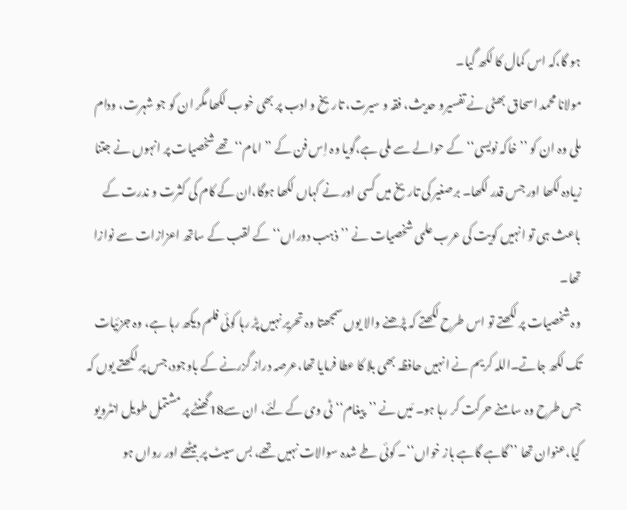ہو گا،کہ اس کمال کا لکھ گیا۔
مولانا محمد اسحاق بھٹی نے تفسیرو حدیث، فقہ و سیرت، تاریخ و ادب پر بھی خوب لکھا مگر ان کو جو شہرت، ودام ملی وہ ان کو ’’خاکہ نویسی‘‘ کے حوالے سے ملی ہے،گویا وہ اِس فن کے ’’امام‘‘تھے شخصیات پر انہوں نے جتنا زیادہ لکھا اور جس قدر لکھا۔ برصغیر کی تاریخ میں کسی اور نے کہاں لکھا ہوگا،ان کے کام کی کثرت و ندرت کے باعث ہی تو انہیں کویت کی عرب علمی شخصیات نے ’’ذہب دوراں‘‘ کے لقب کے ساتھ اعزازات سے نوازا تھا۔
وہ شخصیات پر لکھتے تو اس طرح لکھتے کہ پڑھنے والا یوں سمجھتا وہ تحریر نہیں پڑ رہا کوئی فلم دیکھ رہا ہے، وہ جزئیات تک لکھ جاتے۔اللہ کریم نے انہیں حافظہ بھی بلا کا عطا فرمایا تھا،عرصہ دراز گزرنے کے باوجود،جس پر لکھتے یوں کہ جس طرح وہ سامنے حرکت کر رہا ہو۔ مَیں نے ’’پیغام‘‘ ٹی وی کے لئے، ان سے18گھنٹے پر مشتمل طویل انٹرویو کیا،عنوان تھا ’’ گاہے گاہے باز خواں‘‘۔ کوئی طے شدہ سوالات نہیں تھے، بس سیٹ پر بیٹھے اور رواں ہو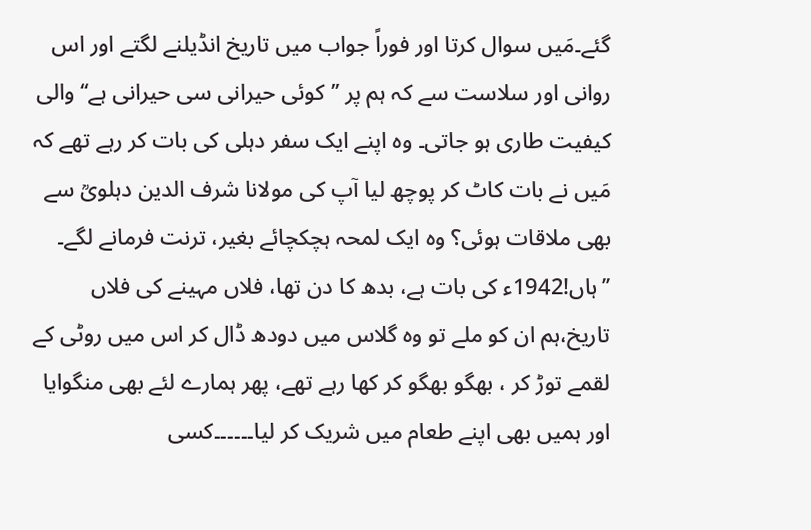گئے۔مَیں سوال کرتا اور فوراً جواب میں تاریخ انڈیلنے لگتے اور اس روانی اور سلاست سے کہ ہم پر ’’کوئی حیرانی سی حیرانی ہے‘‘ والی کیفیت طاری ہو جاتی۔ وہ اپنے ایک سفر دہلی کی بات کر رہے تھے کہ مَیں نے بات کاٹ کر پوچھ لیا آپ کی مولانا شرف الدین دہلویؒ سے بھی ملاقات ہوئی؟ وہ ایک لمحہ ہچکچائے بغیر، ترنت فرمانے لگے۔
’’ہاں!1942ء کی بات ہے، بدھ کا دن تھا، فلاں مہینے کی فلاں تاریخ،ہم ان کو ملے تو وہ گلاس میں دودھ ڈال کر اس میں روٹی کے لقمے توڑ کر ، بھگو بھگو کر کھا رہے تھے، پھر ہمارے لئے بھی منگوایا اور ہمیں بھی اپنے طعام میں شریک کر لیا۔۔۔۔۔۔کسی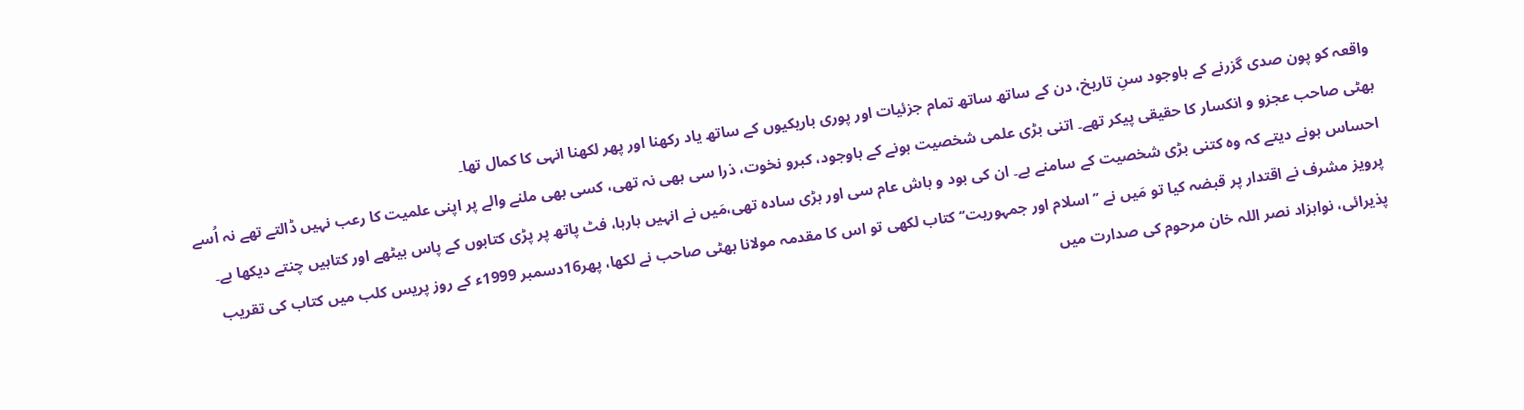واقعہ کو پون صدی گزرنے کے باوجود سنِ تاریخ، دن کے ساتھ ساتھ تمام جزئیات اور پوری باریکیوں کے ساتھ یاد رکھنا اور پھر لکھنا انہی کا کمال تھا۔
بھٹی صاحب عجزو و انکسار کا حقیقی پیکر تھے۔ اتنی بڑی علمی شخصیت ہونے کے باوجود، کبرو نخوت، ذرا سی بھی نہ تھی، کسی بھی ملنے والے پر اپنی علمیت کا رعب نہیں ڈالتے تھے نہ اُسے احساس ہونے دیتے کہ وہ کتنی بڑی شخصیت کے سامنے ہے۔ ان کی بود و باش عام سی اور بڑی سادہ تھی،مَیں نے انہیں بارہا، فٹ پاتھ پر پڑی کتابوں کے پاس بیٹھے اور کتابیں چنتے دیکھا ہے۔ پرویز مشرف نے اقتدار پر قبضہ کیا تو مَیں نے ’’ اسلام اور جمہوریت‘‘کتاب لکھی تو اس کا مقدمہ مولانا بھٹی صاحب نے لکھا، پھر16دسمبر 1999ء کے روز پریس کلب میں کتاب کی تقریب پذیرائی، نوابزاد نصر اللہ خان مرحوم کی صدارت میں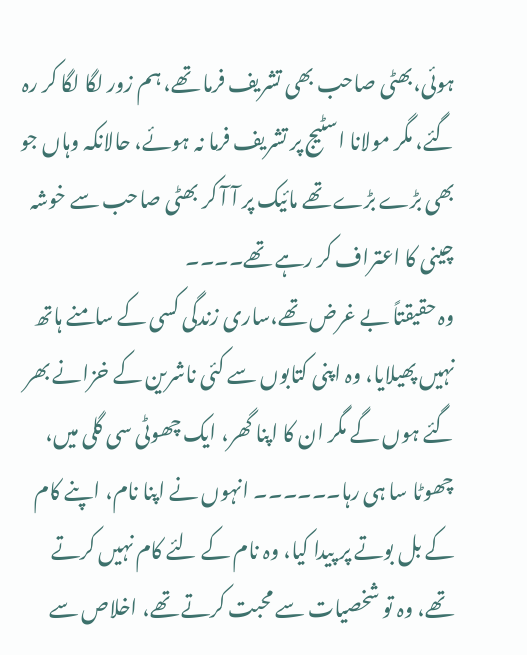ہوئی،بھٹی صاحب بھی تشریف فرما تھے، ہم زور لگا لگا کر رہ گئے، مگر مولانا اسٹیج پر تشریف فرما نہ ہوئے، حالانکہ وہاں جو بھی بڑے بڑے تھے مائیک پر آ آ کر بھٹی صاحب سے خوشہ چینی کا اعتراف کر رہے تھے۔۔۔۔
وہ حقیقتاً بے غرض تھے،ساری زندگی کسی کے سامنے ہاتھ نہیں پھیلایا، وہ اپنی کتابوں سے کئی ناشرین کے خزانے بھر گئے ہوں گے مگر ان کا اپنا گھر، ایک چھوٹی سی گلی میں، چھوٹا سا ہی رہا۔۔۔۔۔۔ انہوں نے اپنا نام، اپنے کام کے بل بوتے پر پیدا کیا، وہ نام کے لئے کام نہیں کرتے تھے، وہ تو شخصیات سے محبت کرتے تھے، اخلاص سے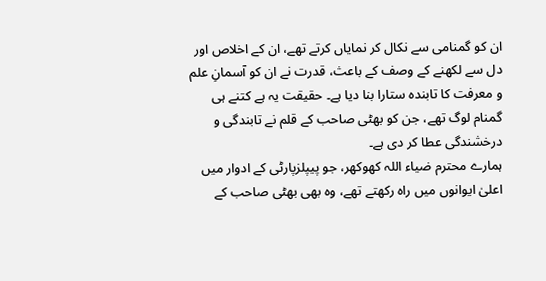ان کو گمنامی سے نکال کر نمایاں کرتے تھے، ان کے اخلاص اور دل سے لکھنے کے وصف کے باعث، قدرت نے ان کو آسمانِ علم و معرفت کا تابندہ ستارا بنا دیا ہے۔ حقیقت یہ ہے کتنے ہی گمنام لوگ تھے، جن کو بھٹی صاحب کے قلم نے تابندگی و درخشندگی عطا کر دی ہے۔
ہمارے محترم ضیاء اللہ کھوکھر، جو پیپلزپارٹی کے ادوار میں اعلیٰ ایوانوں میں راہ رکھتے تھے، وہ بھی بھٹی صاحب کے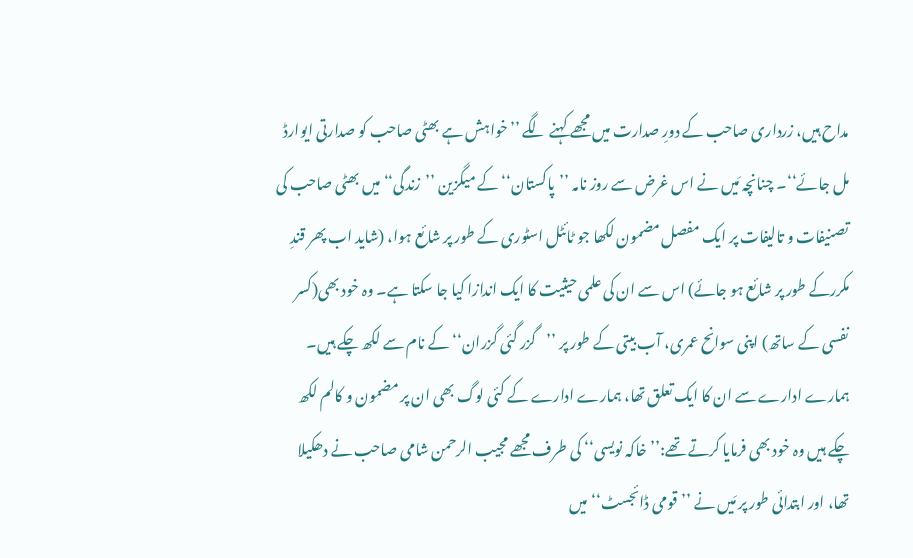مداح ہیں، زرداری صاحب کے دورِ صدارت میں مجھے کہنے لگے ’’خواہش ہے بھٹی صاحب کو صدارتی ایوارڈ مل جائے‘‘۔ چنانچہ مَیں نے اس غرض سے روز نامہ ’’پاکستان‘‘ کے میگزین ’’زندگی‘‘ میں بھٹی صاحب کی تصنیفات و تالیفات پر ایک مفصل مضمون لکھا جو ٹائٹل اسٹوری کے طور پر شائع ہوا، (شاید اب پھر قندِ مکررکے طور پر شائع ہو جائے) اس سے ان کی علمی حیثیت کا ایک اندازا کیا جا سکتا ہے۔ وہ خود بھی(کسر نفسی کے ساتھ) اپنی سوانح عمری، آب بیتی کے طور پر ’’گزر گئی گزران‘‘ کے نام سے لکھ چکے ہیں۔
ہمارے ادارے سے ان کا ایک تعلق تھا، ہمارے ادارے کے کئی لوگ بھی ان پر مضمون و کالم لکھ چکے ہیں وہ خود بھی فرمایا کرتے تھے:’’ خاکہ نویسی‘‘ کی طرف مجھے مجیب الرحمن شامی صاحب نے دھکیلا تھا، اور ابتدائی طور پر مَیں نے ’’قومی ڈائجسٹ‘‘ میں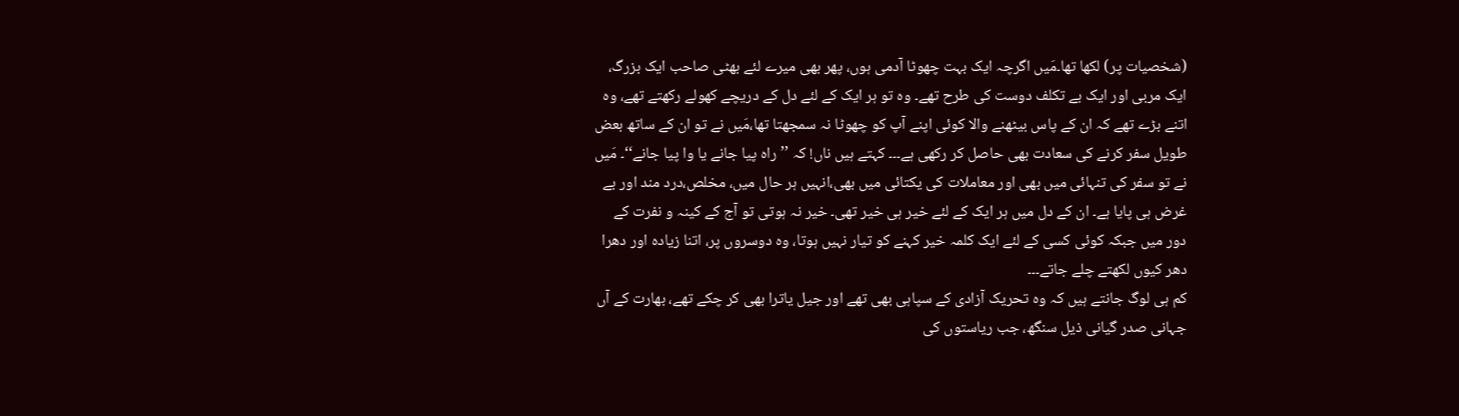(شخصیات پر) لکھا تھا۔مَیں اگرچہ ایک بہت چھوٹا آدمی ہوں، پھر بھی میرے لئے بھٹی صاحب ایک بزرگ، ایک مربی اور ایک بے تکلف دوست کی طرح تھے۔ وہ تو ہر ایک کے لئے دل کے دریچے کھولے رکھتے تھے، وہ اتنے بڑے تھے کہ ان کے پاس بیٹھنے والا کوئی اپنے آپ کو چھوٹا نہ سمجھتا تھا،مَیں نے تو ان کے ساتھ بعض طویل سفر کرنے کی سعادت بھی حاصل کر رکھی ہے۔۔۔ کہتے ہیں ناں! کہ ’’راہ پیا جانے یا وا پیا جانے‘‘۔ مَیں نے تو سفر کی تنہائی میں بھی اور معاملات کی یکتائی میں بھی،انہیں ہر حال میں، مخلص،درد مند اور بے غرض ہی پایا ہے۔ ان کے دل میں ہر ایک کے لئے خیر ہی خیر تھی۔ خیر نہ ہوتی تو آج کے کینہ و نفرت کے دور میں جبکہ کوئی کسی کے لئے ایک کلمہ خیر کہنے کو تیار نہیں ہوتا، وہ دوسروں پر، اتنا زیادہ اور دھرا دھر کیوں لکھتے چلے جاتے۔۔۔
کم ہی لوگ جانتے ہیں کہ وہ تحریک آزادی کے سپاہی بھی تھے اور جیل یاترا بھی کر چکے تھے، بھارت کے آں جہانی صدر گیانی ذیل سنگھ، جب ریاستوں کی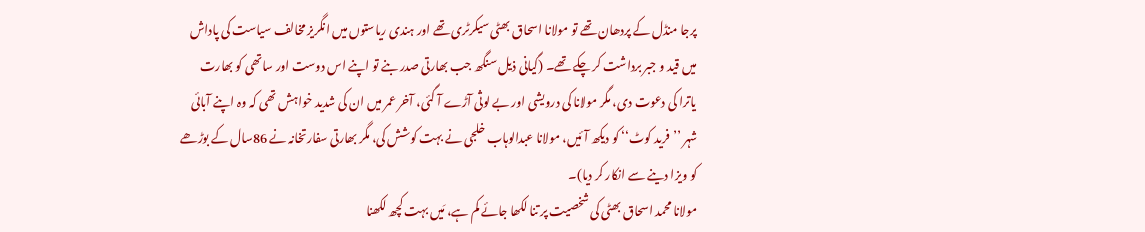پرجا منڈل کے پردھان تھے تو مولانا اسحاق بھٹی سیکرٹری تھے اور ہندی ریاستوں میں انگریز مخالف سیاست کی پاداش میں قید و جبر برداشت کر چکے تھے۔ (گیانی ذیل سنگھ جب بھارتی صدر بنے تو اپنے اس دوست اور ساتھی کو بھارت یاترا کی دعوت دی، مگر مولانا کی درویشی اور بے لوثی آڑے آ گئی، آخر عمر میں ان کی شدید خواہش تھی کہ وہ اپنے آبائی شہر ’’فرید کوٹ‘‘ کو دیکھ آئیں، مولانا عبدالوہاب خلجی نے بہت کوشش کی، مگر بھارتی سفارتخانہ نے 86سال کے بوڑھے کو ویزا دینے سے انکار کر دیا)۔
مولانا محمد اسحاق بھٹی کی شخصیت پر تنا لکھا جائے کم ہے، مَیں بہت کچھ لکھنا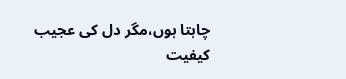چاہتا ہوں،مگر دل کی عجیب کیفیت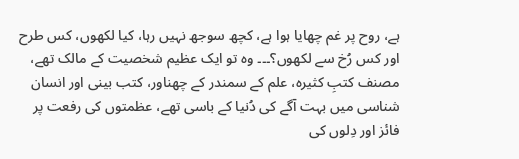ہے، روح پر غم چھایا ہوا ہے، کچھ سوجھ نہیں رہا، کیا لکھوں، کس طرح اور کس رُخ سے لکھوں؟۔۔۔ وہ تو ایک عظیم شخصیت کے مالک تھے، مصنف کتبِ کثیرہ، علم کے سمندر کے چھناور، کتب بینی اور انسان شناسی میں بہت آگے کی دُنیا کے باسی تھے، عظمتوں کی رفعت پر فائز اور دِلوں کی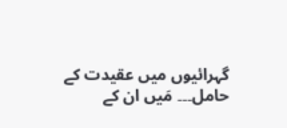گہرائیوں میں عقیدت کے حامل۔۔۔ مَیں ان کے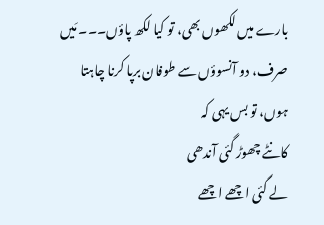بارے میں لکھوں بھی، تو کیا لکھ پاؤں۔۔۔ مَیں صرف، دو آنسوؤں سے طوفان برپا کرنا چاہتا ہوں، تو بس یہی کہ
کانٹے چھوڑ گئی آندھی
لے گئی اچھے اچھے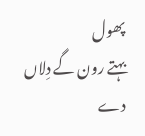پھول
بہتے رون گے دِلاں دے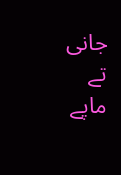جانی
تے ماپے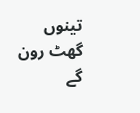تینوں گھٹ رون گے